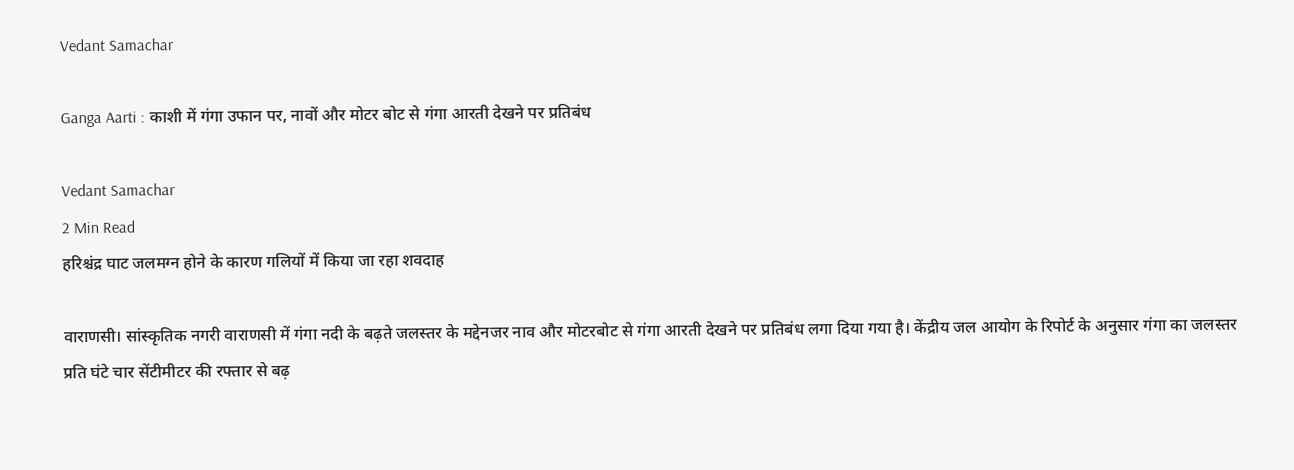Vedant Samachar

Ganga Aarti : काशी में गंगा उफान पर, नावों और मोटर बोट से गंगा आरती देखने पर प्रतिबंध

Vedant Samachar
2 Min Read
हरिश्चंद्र घाट जलमग्न होने के कारण गलियों में किया जा रहा शवदाह

वाराणसी। सांस्कृतिक नगरी वाराणसी में गंगा नदी के बढ़ते जलस्तर के मद्देनजर नाव और मोटरबोट से गंगा आरती देखने पर प्रतिबंध लगा दिया गया है। केंद्रीय जल आयोग के रिपोर्ट के अनुसार गंगा का जलस्तर प्रति घंटे चार सेंटीमीटर की रफ्तार से बढ़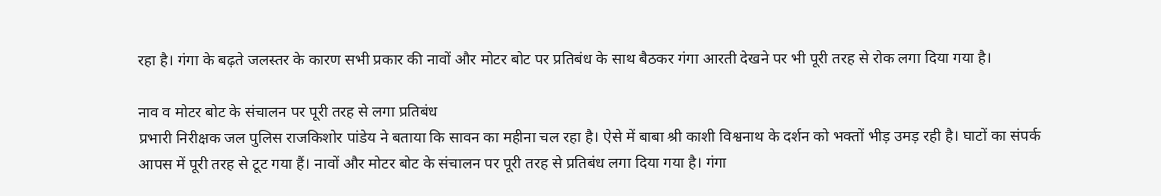रहा है। गंगा के बढ़ते जलस्तर के कारण सभी प्रकार की नावों और मोटर बोट पर प्रतिबंध के साथ बैठकर गंगा आरती देखने पर भी पूरी तरह से रोक लगा दिया गया है।

नाव व मोटर बोट के संचालन पर पूरी तरह से लगा प्रतिबंध
प्रभारी निरीक्षक जल पुलिस राजकिशोर पांडेय ने बताया कि सावन का महीना चल रहा है। ऐसे में बाबा श्री काशी विश्वनाथ के दर्शन को भक्तों भीड़ उमड़ रही है। घाटों का संपर्क आपस में पूरी तरह से टूट गया हैं। नावों और मोटर बोट के संचालन पर पूरी तरह से प्रतिबंध लगा दिया गया है। गंगा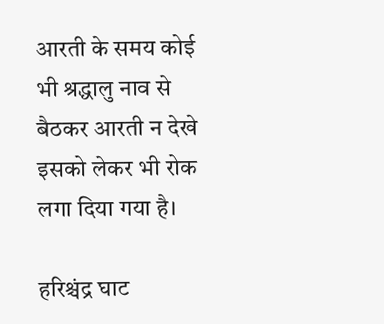आरती के समय कोई भी श्रद्धालु नाव से बैठकर आरती न देखे इसको लेकर भी रोक लगा दिया गया है।

हरिश्चंद्र घाट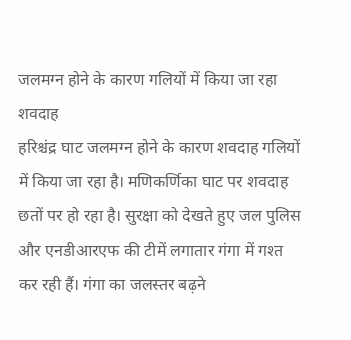जलमग्न होने के कारण गलियों में किया जा रहा शवदाह
हरिश्चंद्र घाट जलमग्न होने के कारण शवदाह गलियों में किया जा रहा है। मणिकर्णिका घाट पर शवदाह छतों पर हो रहा है। सुरक्षा को देखते हुए जल पुलिस और एनडीआरएफ की टीमें लगातार गंगा में गश्त कर रही हैं। गंगा का जलस्तर बढ़ने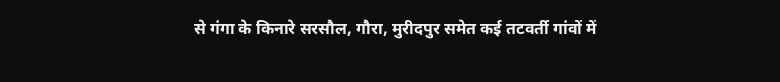से गंगा के किनारे सरसौल, गौरा, मुरीदपुर समेत कई तटवर्ती गांवों में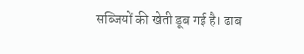सब्जियों की खेती डूब गई है। ढाब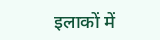इलाकों में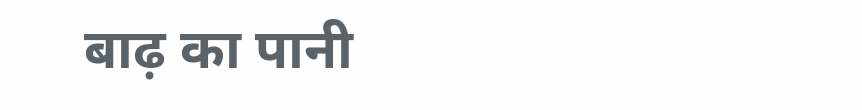बाढ़ का पानी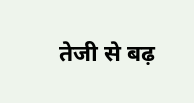तेजी से बढ़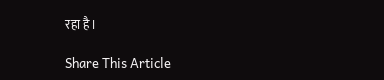रहा है।

Share This Article